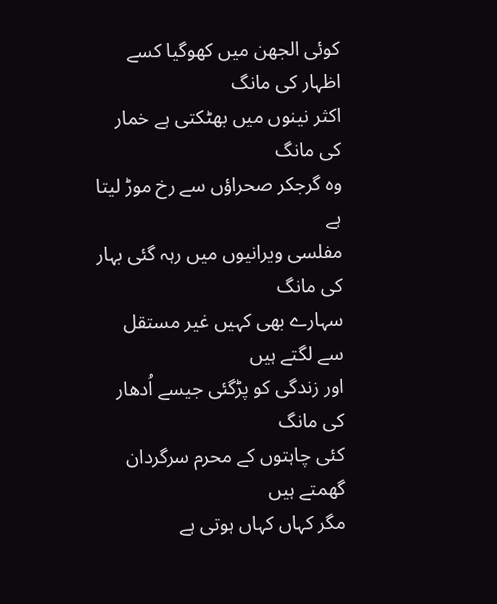کوئی الجھن میں کھوگیا کسے اظہار کی مانگ
اکثر نینوں میں بھٹکتی ہے خمار کی مانگ
وہ گرجکر صحراؤں سے رخ موڑ لیتا ہے
مفلسی ویرانیوں میں رہہ گئی بہار کی مانگ
سہارے بھی کہیں غیر مستقل سے لگتے ہیں
اور زندگی کو پڑگئی جیسے اُدھار کی مانگ
کئی چاہتوں کے محرم سرگردان گھمتے ہیں
مگر کہاں کہاں ہوتی ہے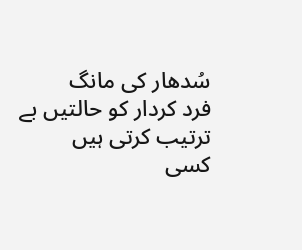سُدھار کی مانگ
فرد کردار کو حالتیں بے ترتیب کرتی ہیں
کسی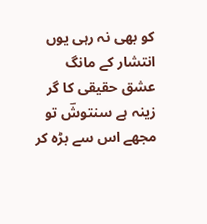کو بھی نہ رہی یوں انتشار کے مانگ
عشق حقیقی کا گر زینہ ہے سنتوشؔ تو
مجھے اس سے بڑہ کر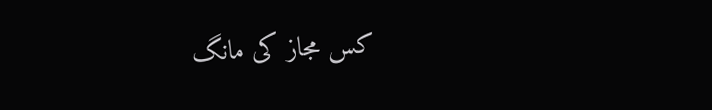کس مجاز کی مانگ